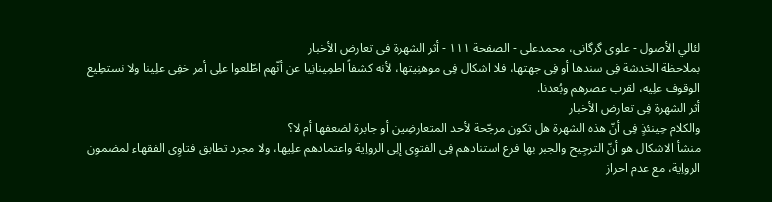لئالي الأصول - علوی گرگانی، محمدعلی - الصفحة ١١١ - أثر الشهرة فی تعارض الأخبار
بملاحظة الخدشة فِی سندها أو فِی جهتها، فلا اشکال فِی موهنِیتها، لأنه کشفاً اطمِینانِیا عن أنّهم اطّلعوا علِی أمر خفِی علِینا ولا نستطِیع الوقوف علِیه، لقرب عصرهم وبُعدنا.
أثر الشهرة فِی تعارض الأخبار
والکلام حِینئذٍ فِی أنّ هذه الشهرة هل تکون مرجّحة لأحد المتعارضِین أو جابرة لضعفها أم لا؟
منشأ الاشکال هو أنّ الترجِیح والجبر بها فرع استنادهم فِی الفتوِی إلِی الرواِیة واعتمادهم علِیها، ولا مجرد تطابق فتاوِی الفقهاء لمضمون الرواِیة، مع عدم احراز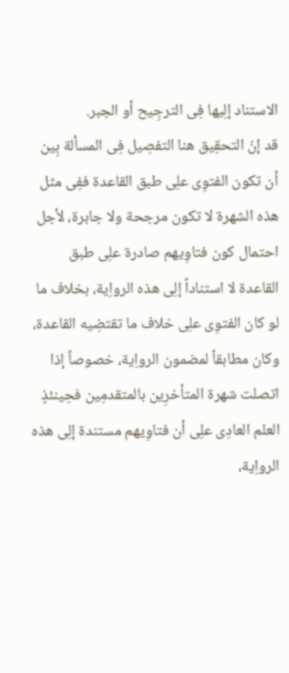الاستناد إلِیها فِی الترجِیح أو الجبر.
قد إنّ التحقِیق هنا التفصِیل فِی المسألة بِین أن تکون الفتوِی علِی طبق القاعدة ففِی مثل هذه الشهرة لا تکون مرجحة ولا جابرة، لأجل احتمال کون فتاوِیهم صادرة علِی طبق القاعدة لا استناداً إلِی هذه الرواِیة، بخلاف ما لو کان الفتوِی علِی خلاف ما تقتضِیه القاعدة، وکان مطابقاً لمضمون الرواِیة، خصوصاً إذا اتصلت شهرة المتأخرِین بالمتقدمِین فحِینئذٍ العلم العادِی علِی أن فتاوِیهم مستندة إلِی هذه الرواِیة،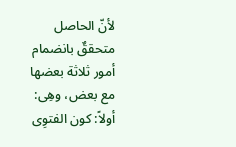لأنّ الحاصل متحققٌ بانضمام أمور ثلاثة بعضها مع بعض، وهِی:
أولاً: کون الفتوِی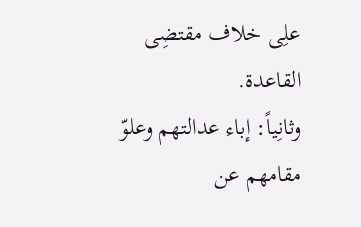علِی خلاف مقتضِی القاعدة.
وثانِیاً: إباء عدالتهم وعلوّ مقامهم عن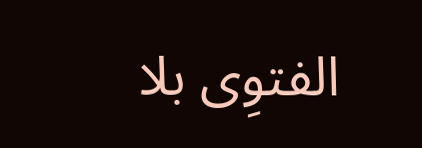الفتوِی بلا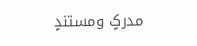مدرکٍ ومستندٍ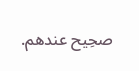صحِیح عندهم.